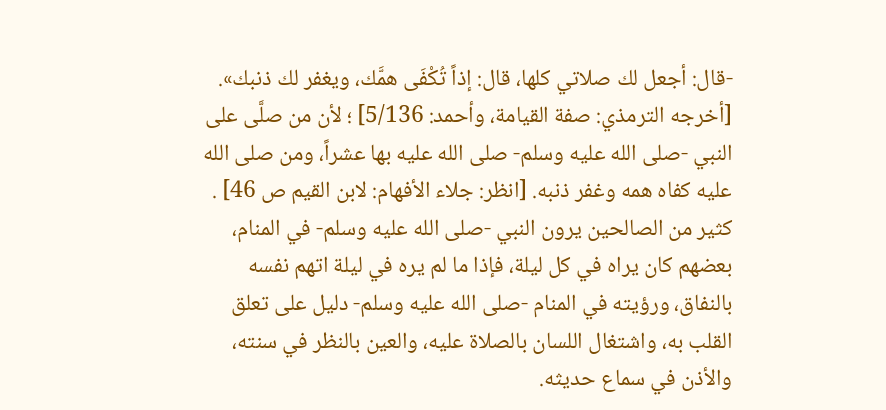-قال: أجعل لك صلاتي كلها، قال: إذاً تُكْفَى همَّك، ويغفر لك ذنبك». [أخرجه الترمذي: صفة القيامة، وأحمد: 5/136] ؛ لأن من صلَّى على النبي -صلى الله عليه وسلم- صلى الله عليه بها عشراً، ومن صلى الله عليه كفاه همه وغفر ذنبه. [انظر: جلاء الأفهام: لابن القيم ص 46] .
كثير من الصالحين يرون النبي -صلى الله عليه وسلم- في المنام، بعضهم كان يراه في كل ليلة، فإذا ما لم يره في ليلة اتهم نفسه بالنفاق، ورؤيته في المنام -صلى الله عليه وسلم- دليل على تعلق القلب به، واشتغال اللسان بالصلاة عليه، والعين بالنظر في سنته، والأذن في سماع حديثه.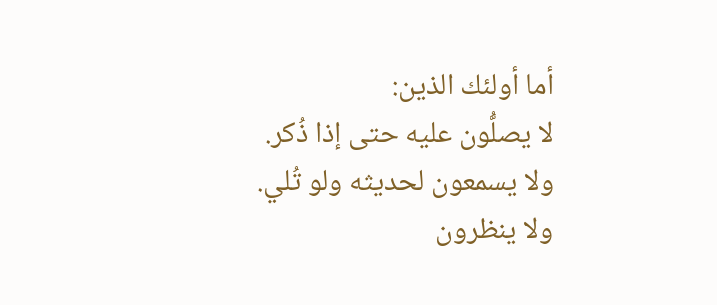أما أولئك الذين:
لا يصلُّون عليه حتى إذا ذُكر.
ولا يسمعون لحديثه ولو تُلي.
ولا ينظرون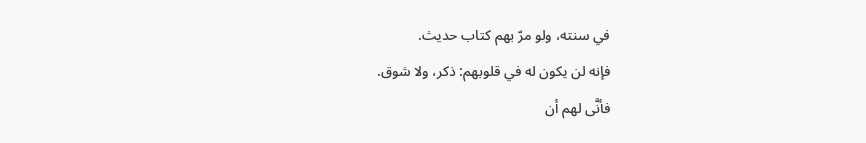في سنته، ولو مرّ بهم كتاب حديث.
فإنه لن يكون له في قلوبهم: ذكر، ولا شوق.
فأنَّى لهم أن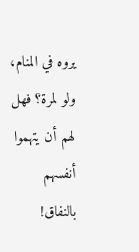يروه في المنام، ولو لمرة؟ فهل لهم أن يتهموا أنفسهم بالنفاق!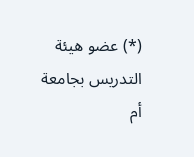(*) عضو هيئة التدريس بجامعة أم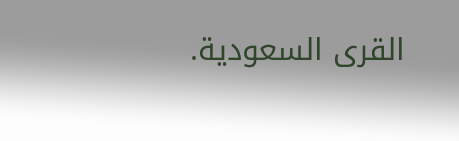القرى السعودية.